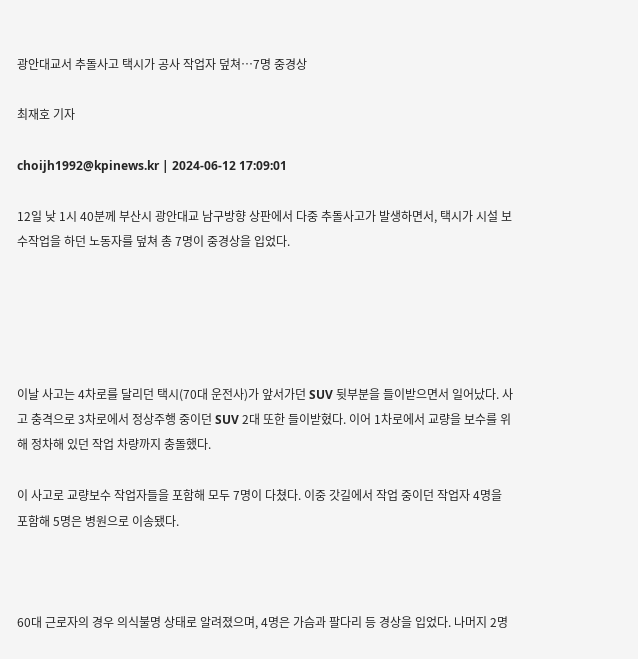광안대교서 추돌사고 택시가 공사 작업자 덮쳐…7명 중경상

최재호 기자

choijh1992@kpinews.kr | 2024-06-12 17:09:01

12일 낮 1시 40분께 부산시 광안대교 남구방향 상판에서 다중 추돌사고가 발생하면서, 택시가 시설 보수작업을 하던 노동자를 덮쳐 총 7명이 중경상을 입었다.





이날 사고는 4차로를 달리던 택시(70대 운전사)가 앞서가던 SUV 뒷부분을 들이받으면서 일어났다. 사고 충격으로 3차로에서 정상주행 중이던 SUV 2대 또한 들이받혔다. 이어 1차로에서 교량을 보수를 위해 정차해 있던 작업 차량까지 충돌했다.

이 사고로 교량보수 작업자들을 포함해 모두 7명이 다쳤다. 이중 갓길에서 작업 중이던 작업자 4명을 포함해 5명은 병원으로 이송됐다.



60대 근로자의 경우 의식불명 상태로 알려졌으며, 4명은 가슴과 팔다리 등 경상을 입었다. 나머지 2명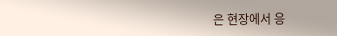은 현장에서 응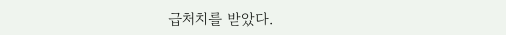급처치를 받았다.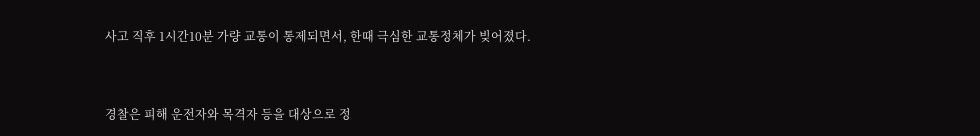사고 직후 1시간10분 가량 교통이 통제되면서, 한때 극심한 교통정체가 빚어졌다.



경찰은 피해 운전자와 목격자 등을 대상으로 정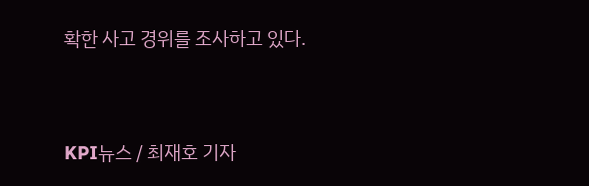확한 사고 경위를 조사하고 있다.



KPI뉴스 / 최재호 기자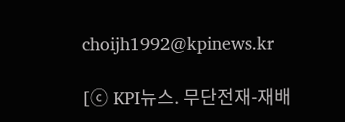choijh1992@kpinews.kr

[ⓒ KPI뉴스. 무단전재-재배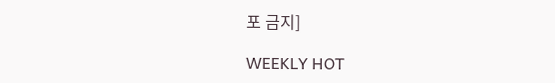포 금지]

WEEKLY HOT